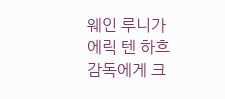웨인 루니가 에릭 텐 하흐 감독에게 크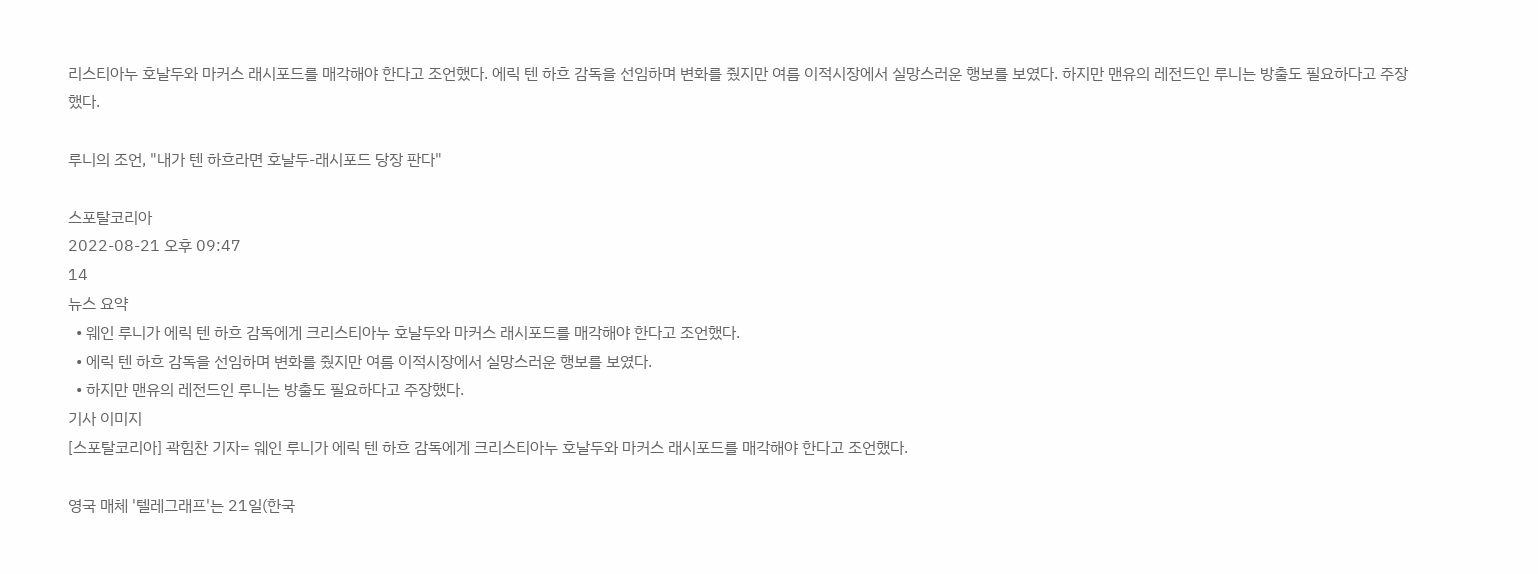리스티아누 호날두와 마커스 래시포드를 매각해야 한다고 조언했다. 에릭 텐 하흐 감독을 선임하며 변화를 줬지만 여름 이적시장에서 실망스러운 행보를 보였다. 하지만 맨유의 레전드인 루니는 방출도 필요하다고 주장했다.

루니의 조언, "내가 텐 하흐라면 호날두-래시포드 당장 판다"

스포탈코리아
2022-08-21 오후 09:47
14
뉴스 요약
  • 웨인 루니가 에릭 텐 하흐 감독에게 크리스티아누 호날두와 마커스 래시포드를 매각해야 한다고 조언했다.
  • 에릭 텐 하흐 감독을 선임하며 변화를 줬지만 여름 이적시장에서 실망스러운 행보를 보였다.
  • 하지만 맨유의 레전드인 루니는 방출도 필요하다고 주장했다.
기사 이미지
[스포탈코리아] 곽힘찬 기자= 웨인 루니가 에릭 텐 하흐 감독에게 크리스티아누 호날두와 마커스 래시포드를 매각해야 한다고 조언했다.

영국 매체 '텔레그래프'는 21일(한국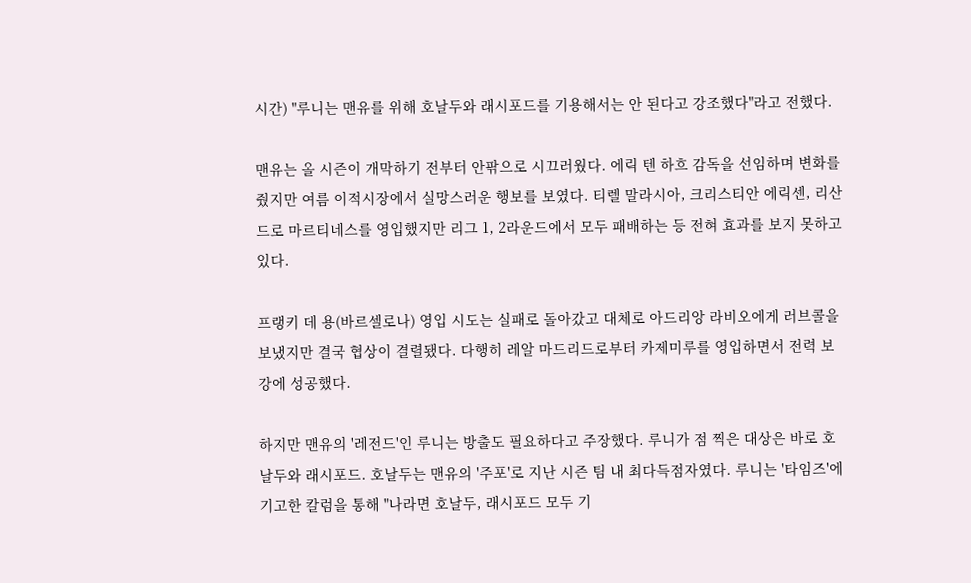시간) "루니는 맨유를 위해 호날두와 래시포드를 기용해서는 안 된다고 강조했다"라고 전했다.

맨유는 올 시즌이 개막하기 전부터 안팎으로 시끄러웠다. 에릭 텐 하흐 감독을 선임하며 변화를 줬지만 여름 이적시장에서 실망스러운 행보를 보였다. 티렐 말라시아, 크리스티안 에릭센, 리산드로 마르티네스를 영입했지만 리그 1, 2라운드에서 모두 패배하는 등 전혀 효과를 보지 못하고 있다.

프랭키 데 용(바르셀로나) 영입 시도는 실패로 돌아갔고 대체로 아드리앙 라비오에게 러브콜을 보냈지만 결국 협상이 결렬됐다. 다행히 레알 마드리드로부터 카제미루를 영입하면서 전력 보강에 성공했다.

하지만 맨유의 '레전드'인 루니는 방출도 필요하다고 주장했다. 루니가 점 찍은 대상은 바로 호날두와 래시포드. 호날두는 맨유의 '주포'로 지난 시즌 팀 내 최다득점자였다. 루니는 '타임즈'에 기고한 칼럼을 통해 "나라면 호날두, 래시포드 모두 기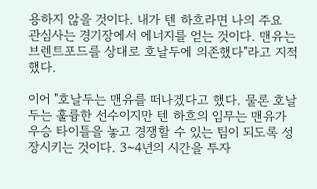용하지 않을 것이다. 내가 텐 하흐라면 나의 주요 관심사는 경기장에서 에너지를 얻는 것이다. 맨유는 브렌트포드를 상대로 호날두에 의존했다"라고 지적했다.

이어 "호날두는 맨유를 떠나겠다고 했다. 물론 호날두는 훌륭한 선수이지만 텐 하흐의 임무는 맨유가 우승 타이틀을 놓고 경쟁할 수 있는 팀이 되도록 성장시키는 것이다. 3~4년의 시간을 투자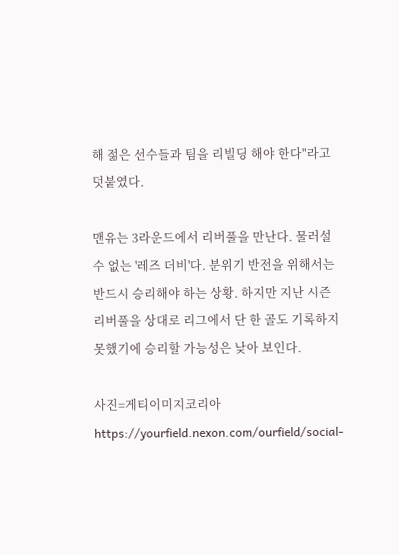해 젊은 선수들과 팀을 리빌딩 해야 한다"라고 덧붙였다.

맨유는 3라운드에서 리버풀을 만난다. 물러설 수 없는 '레즈 더비'다. 분위기 반전을 위해서는 반드시 승리해야 하는 상황. 하지만 지난 시즌 리버풀을 상대로 리그에서 단 한 골도 기록하지 못했기에 승리할 가능성은 낮아 보인다.

사진=게티이미지코리아
https://yourfield.nexon.com/ourfield/social-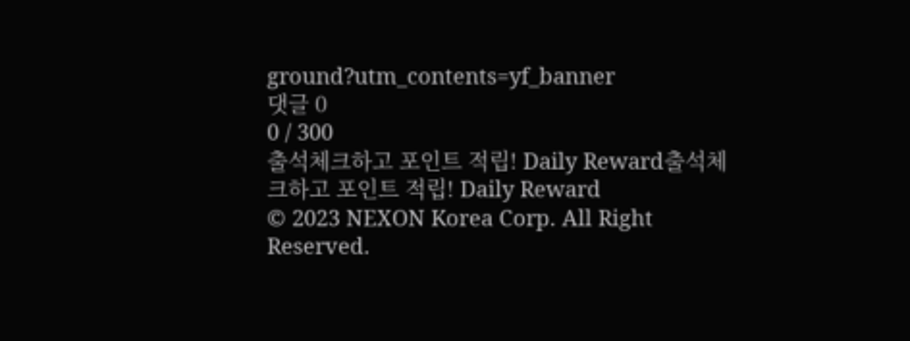ground?utm_contents=yf_banner
댓글 0
0 / 300
출석체크하고 포인트 적립! Daily Reward출석체크하고 포인트 적립! Daily Reward
© 2023 NEXON Korea Corp. All Right Reserved.